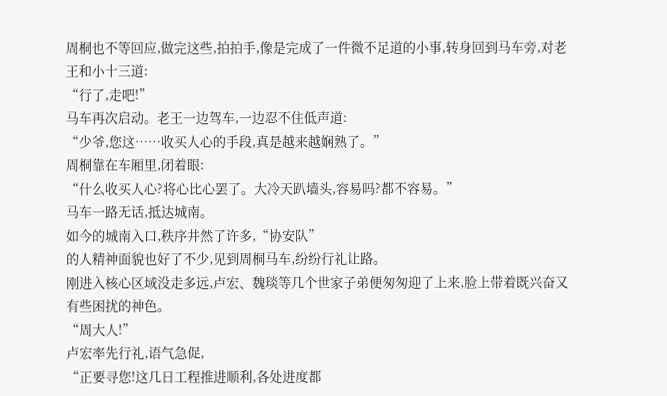周桐也不等回应,做完这些,拍拍手,像是完成了一件微不足道的小事,转身回到马车旁,对老王和小十三道:
“行了,走吧!”
马车再次启动。老王一边驾车,一边忍不住低声道:
“少爷,您这……收买人心的手段,真是越来越娴熟了。”
周桐靠在车厢里,闭着眼:
“什么收买人心?将心比心罢了。大冷天趴墙头,容易吗?都不容易。”
马车一路无话,抵达城南。
如今的城南入口,秩序井然了许多,“协安队”
的人精神面貌也好了不少,见到周桐马车,纷纷行礼让路。
刚进入核心区域没走多远,卢宏、魏琰等几个世家子弟便匆匆迎了上来,脸上带着既兴奋又有些困扰的神色。
“周大人!”
卢宏率先行礼,语气急促,
“正要寻您!这几日工程推进顺利,各处进度都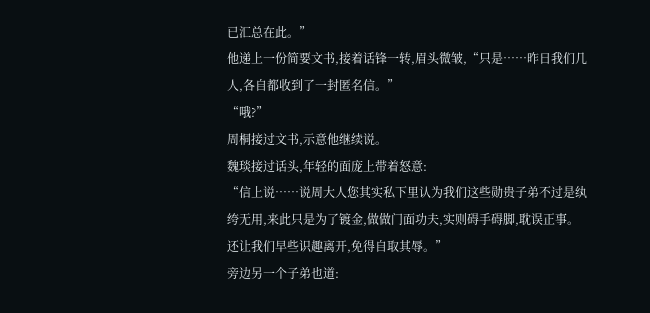已汇总在此。”
他递上一份简要文书,接着话锋一转,眉头微皱,“只是……昨日我们几人,各自都收到了一封匿名信。”
“哦?”
周桐接过文书,示意他继续说。
魏琰接过话头,年轻的面庞上带着怒意:
“信上说……说周大人您其实私下里认为我们这些勋贵子弟不过是纨绔无用,来此只是为了镀金,做做门面功夫,实则碍手碍脚,耽误正事。还让我们早些识趣离开,免得自取其辱。”
旁边另一个子弟也道: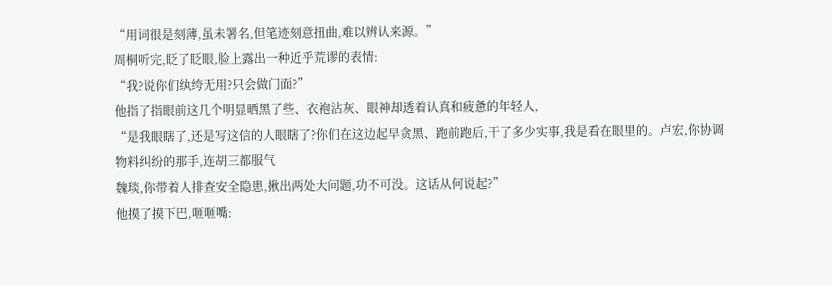“用词很是刻薄,虽未署名,但笔迹刻意扭曲,难以辨认来源。”
周桐听完,眨了眨眼,脸上露出一种近乎荒谬的表情:
“我?说你们纨绔无用?只会做门面?”
他指了指眼前这几个明显晒黑了些、衣袍沾灰、眼神却透着认真和疲惫的年轻人,
“是我眼瞎了,还是写这信的人眼瞎了?你们在这边起早贪黑、跑前跑后,干了多少实事,我是看在眼里的。卢宏,你协调物料纠纷的那手,连胡三都服气
魏琰,你带着人排查安全隐患,揪出两处大问题,功不可没。这话从何说起?”
他摸了摸下巴,咂咂嘴: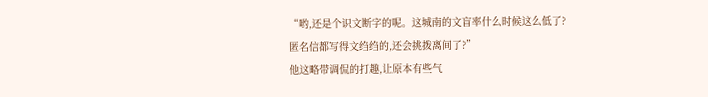“哟,还是个识文断字的呢。这城南的文盲率什么时候这么低了?
匿名信都写得文绉绉的,还会挑拨离间了?”
他这略带调侃的打趣,让原本有些气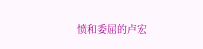愤和委屈的卢宏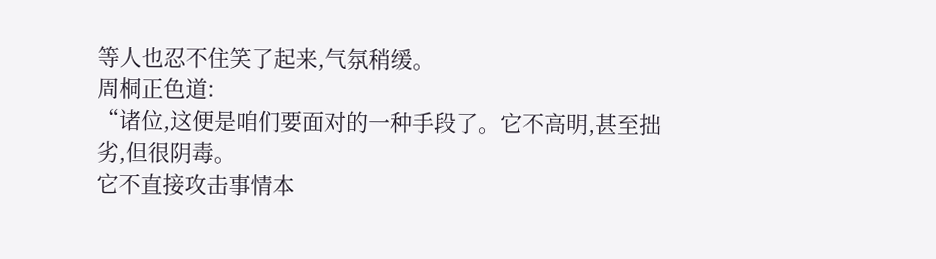等人也忍不住笑了起来,气氛稍缓。
周桐正色道:
“诸位,这便是咱们要面对的一种手段了。它不高明,甚至拙劣,但很阴毒。
它不直接攻击事情本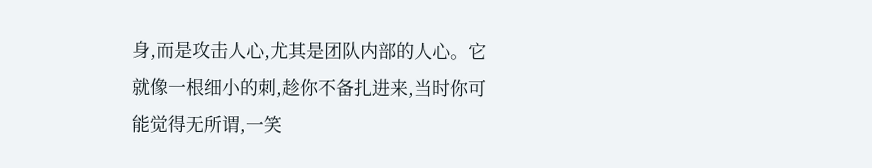身,而是攻击人心,尤其是团队内部的人心。它就像一根细小的刺,趁你不备扎进来,当时你可能觉得无所谓,一笑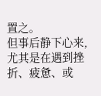置之。
但事后静下心来,尤其是在遇到挫折、疲惫、或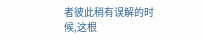者彼此稍有误解的时候,这根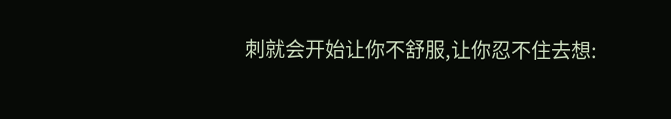刺就会开始让你不舒服,让你忍不住去想: